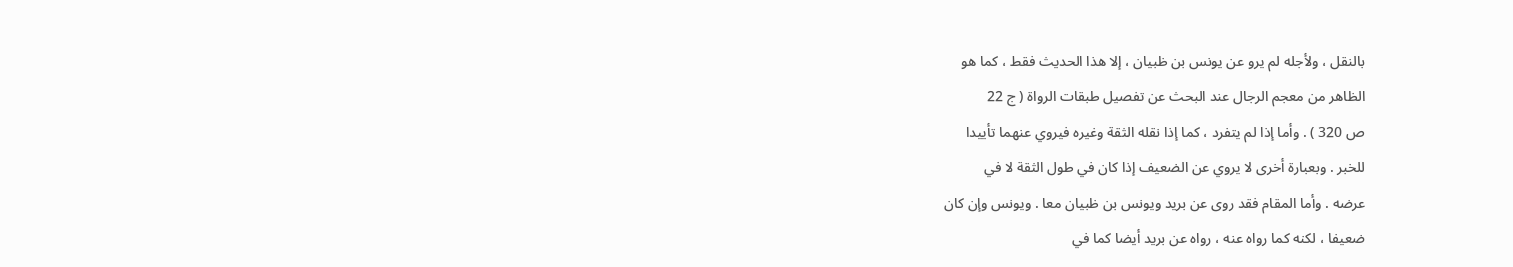بالنقل ، ولأجله لم يرو عن يونس بن ظبيان ، إلا هذا الحديث فقط ، كما هو
الظاهر من معجم الرجال عند البحث عن تفصيل طبقات الرواة ( ج 22
ص 320 ) . وأما إذا لم يتفرد ، كما إذا نقله الثقة وغيره فيروي عنهما تأييدا
للخبر . وبعبارة أخرى لا يروي عن الضعيف إذا كان في طول الثقة لا في
عرضه . وأما المقام فقد روى عن بريد ويونس بن ظبيان معا . ويونس وإن كان
ضعيفا ، لكنه كما رواه عنه ، رواه عن بريد أيضا كما في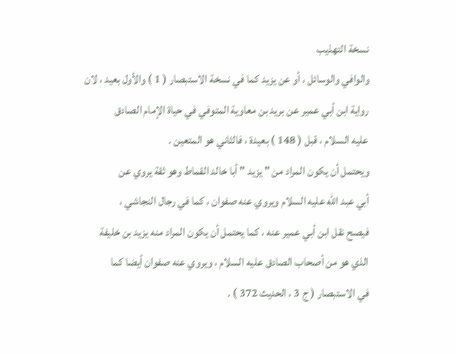نسخة التهذيب
والوافي والوسائل ، أو عن يزيد كما في نسخة الاستبصار ( 1 ) والأول بعيد ، لان
رواية ابن أبي عمير عن بريد بن معاوية المتوفي في حياة الإمام الصادق
عليه السلام ، قبل ( 148 ) بعيدة ، فالثاني هو المتعين .
ويحتمل أن يكون المراد من " يزيد " أبا خالد القماط وهو ثقة يروي عن
أبي عبد الله عليه السلام ويروي عنه صفوان ، كما في رجال النجاشي ،
فيصح نقل ابن أبي عمير عنه ، كما يحتمل أن يكون المراد منه يزيد بن خليفة
الذي هو من أصحاب الصادق عليه السلام ، ويروي عنه صفوان أيضا كما
في الاستبصار ( ج 3 ، الحديث 372 ) .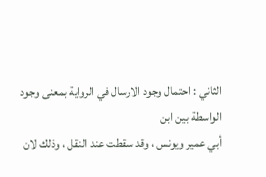الثاني : احتمال وجود الارسال في الرواية بمعنى وجود الواسطة بين ابن
أبي عمير ويونس ، وقد سقطت عند النقل ، وذلك لان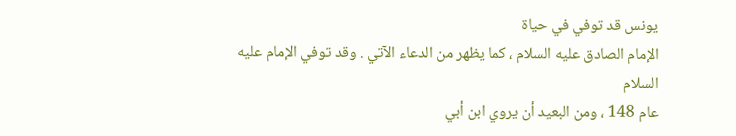يونس قد توفي في حياة
الإمام الصادق عليه السلام ، كما يظهر من الدعاء الآتي . وقد توفي الإمام عليه السلام
عام 148 ، ومن البعيد أن يروي ابن أبي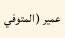عمير ( المتوفي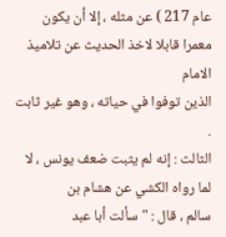عام 217 ) عن مثله ، إلا أن يكون معمرا قابلا لاخذ الحديث عن تلاميذ الامام
الذين توفوا في حياته ، وهو غير ثابت .
الثالث : إنه لم يثبت ضعف يونس ، لا لما رواه الكشي عن هشام بن
سالم ، قال : " سألت أبا عبد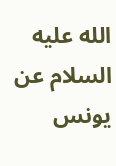الله عليه السلام عن يونس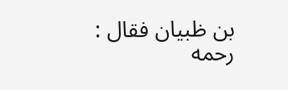بن ظبيان فقال :
رحمه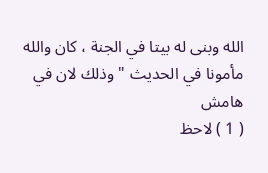الله وبنى له بيتا في الجنة ، كان والله مأمونا في الحديث " وذلك لان في
هامش
( 1 ) لاحظ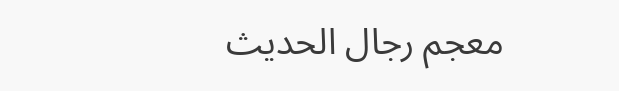معجم رجال الحديث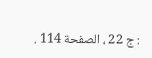: ج 22 ، الصفحة 114 .